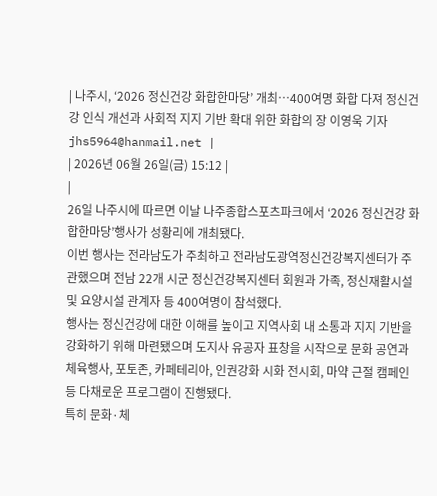| 나주시, ‘2026 정신건강 화합한마당’ 개최…400여명 화합 다져 정신건강 인식 개선과 사회적 지지 기반 확대 위한 화합의 장 이영욱 기자 jhs5964@hanmail.net |
| 2026년 06월 26일(금) 15:12 |
|
26일 나주시에 따르면 이날 나주종합스포츠파크에서 ‘2026 정신건강 화합한마당’행사가 성황리에 개최됐다.
이번 행사는 전라남도가 주최하고 전라남도광역정신건강복지센터가 주관했으며 전남 22개 시군 정신건강복지센터 회원과 가족, 정신재활시설 및 요양시설 관계자 등 400여명이 참석했다.
행사는 정신건강에 대한 이해를 높이고 지역사회 내 소통과 지지 기반을 강화하기 위해 마련됐으며 도지사 유공자 표창을 시작으로 문화 공연과 체육행사, 포토존, 카페테리아, 인권강화 시화 전시회, 마약 근절 캠페인 등 다채로운 프로그램이 진행됐다.
특히 문화·체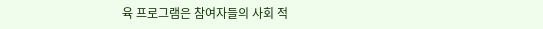육 프로그램은 참여자들의 사회 적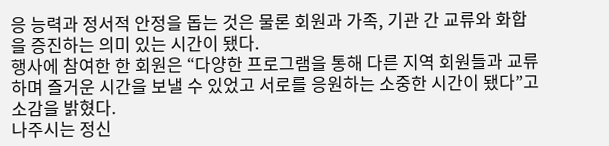응 능력과 정서적 안정을 돕는 것은 물론 회원과 가족, 기관 간 교류와 화합을 증진하는 의미 있는 시간이 됐다.
행사에 참여한 한 회원은 “다양한 프로그램을 통해 다른 지역 회원들과 교류하며 즐거운 시간을 보낼 수 있었고 서로를 응원하는 소중한 시간이 됐다”고 소감을 밝혔다.
나주시는 정신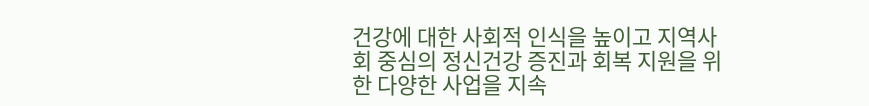건강에 대한 사회적 인식을 높이고 지역사회 중심의 정신건강 증진과 회복 지원을 위한 다양한 사업을 지속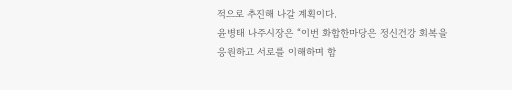적으로 추진해 나갈 계획이다.
윤병태 나주시장은 “이번 화합한마당은 정신건강 회복을 응원하고 서로를 이해하며 함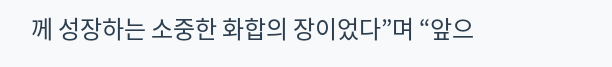께 성장하는 소중한 화합의 장이었다”며 “앞으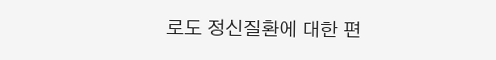로도 정신질환에 대한 편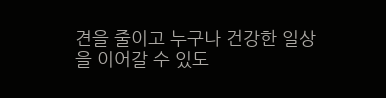견을 줄이고 누구나 건강한 일상을 이어갈 수 있도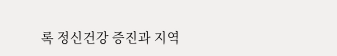록 정신건강 증진과 지역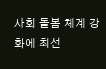사회 돌봄 체계 강화에 최선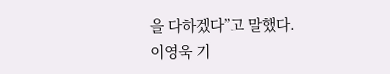을 다하겠다”고 말했다.
이영욱 기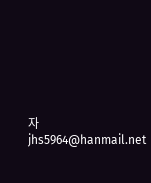자 jhs5964@hanmail.net